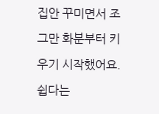집안 꾸미면서 조그만 화분부터 키우기 시작했어요. 쉽다는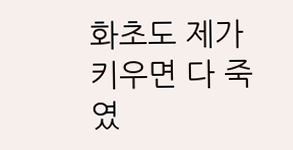화초도 제가 키우면 다 죽였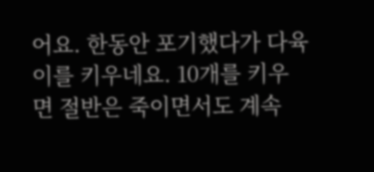어요. 한동안 포기했다가 다육이를 키우네요. 10개를 키우면 절반은 죽이면서도 계속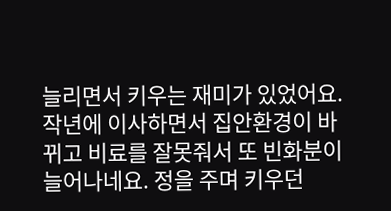늘리면서 키우는 재미가 있었어요. 작년에 이사하면서 집안환경이 바뀌고 비료를 잘못줘서 또 빈화분이 늘어나네요. 정을 주며 키우던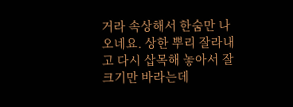거라 속상해서 한숨만 나오네요. 상한 뿌리 잘라내고 다시 삽목해 놓아서 잘크기만 바라는데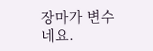장마가 변수네요.